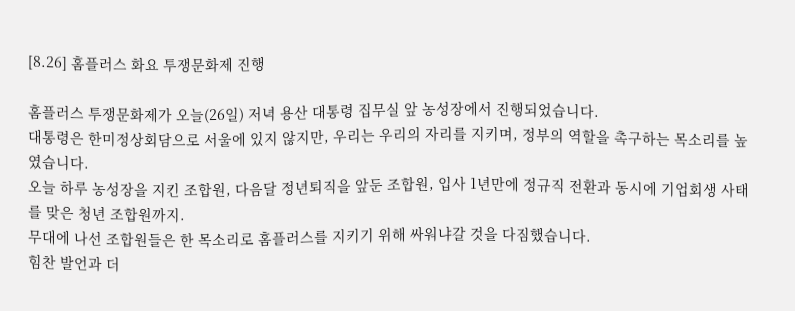[8.26] 홈플러스 화요 투쟁문화제 진행

홈플러스 투쟁문화제가 오늘(26일) 저녁 용산 대통령 집무실 앞 농성장에서 진행되었습니다.
대통령은 한미정상회담으로 서울에 있지 않지만, 우리는 우리의 자리를 지키며, 정부의 역할을 촉구하는 목소리를 높였습니다.
오늘 하루 농성장을 지킨 조합원, 다음달 정년퇴직을 앞둔 조합원, 입사 1년만에 정규직 전환과 동시에 기업회생 사태를 맞은 청년 조합원까지.
무대에 나선 조합원들은 한 목소리로 홈플러스를 지키기 위해 싸워냐갈 것을 다짐했습니다.
힘찬 발언과 더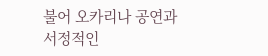불어 오카리나 공연과 서정적인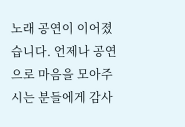노래 공연이 이어졌습니다. 언제나 공연으로 마음을 모아주시는 분들에게 감사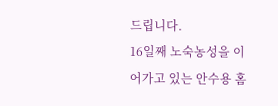드립니다.
16일째 노숙농성을 이어가고 있는 안수용 홈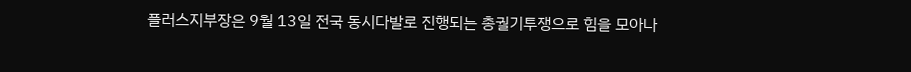플러스지부장은 9월 13일 전국 동시다발로 진행되는 총궐기투쟁으로 힘을 모아나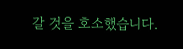갈 것을 호소했습니다.